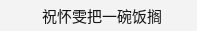祝怀雯把一碗饭搁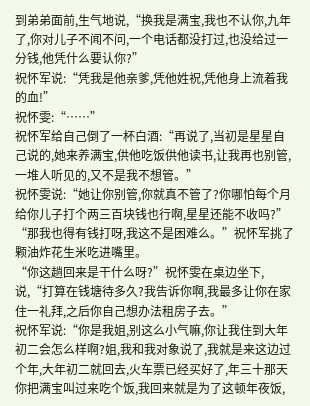到弟弟面前,生气地说,“换我是满宝,我也不认你,九年了,你对儿子不闻不问,一个电话都没打过,也没给过一分钱,他凭什么要认你?”
祝怀军说:“凭我是他亲爹,凭他姓祝,凭他身上流着我的血!”
祝怀雯:“……”
祝怀军给自己倒了一杯白酒:“再说了,当初是星星自己说的,她来养满宝,供他吃饭供他读书,让我再也别管,一堆人听见的,又不是我不想管。”
祝怀雯说:“她让你别管,你就真不管了?你哪怕每个月给你儿子打个两三百块钱也行啊,星星还能不收吗?”
“那我也得有钱打呀,我这不是困难么。”祝怀军挑了颗油炸花生米吃进嘴里。
“你这趟回来是干什么呀?”祝怀雯在桌边坐下,说,“打算在钱塘待多久?我告诉你啊,我最多让你在家住一礼拜,之后你自己想办法租房子去。”
祝怀军说:“你是我姐,别这么小气嘛,你让我住到大年初二会怎么样啊?姐,我和我对象说了,我就是来这边过个年,大年初二就回去,火车票已经买好了,年三十那天你把满宝叫过来吃个饭,我回来就是为了这顿年夜饭,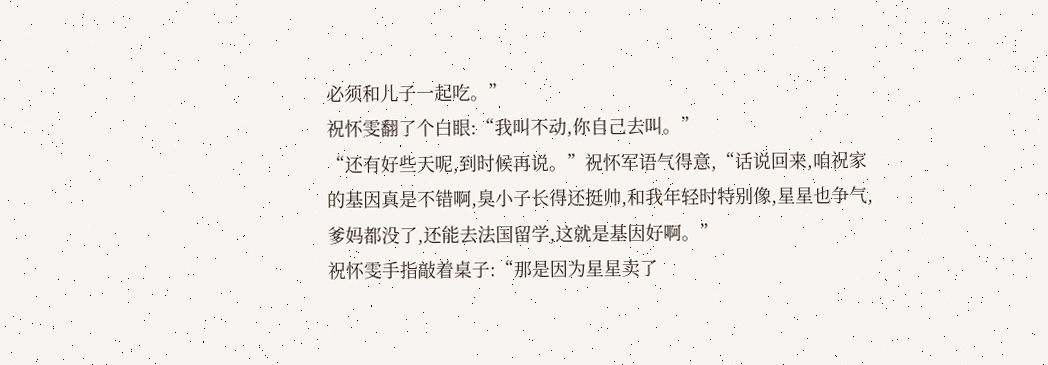必须和儿子一起吃。”
祝怀雯翻了个白眼:“我叫不动,你自己去叫。”
“还有好些天呢,到时候再说。”祝怀军语气得意,“话说回来,咱祝家的基因真是不错啊,臭小子长得还挺帅,和我年轻时特别像,星星也争气,爹妈都没了,还能去法国留学,这就是基因好啊。”
祝怀雯手指敲着桌子:“那是因为星星卖了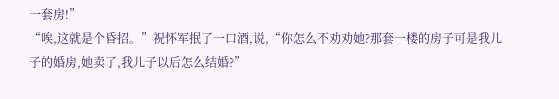一套房!”
“唉,这就是个昏招。”祝怀军抿了一口酒,说,“你怎么不劝劝她?那套一楼的房子可是我儿子的婚房,她卖了,我儿子以后怎么结婚?”